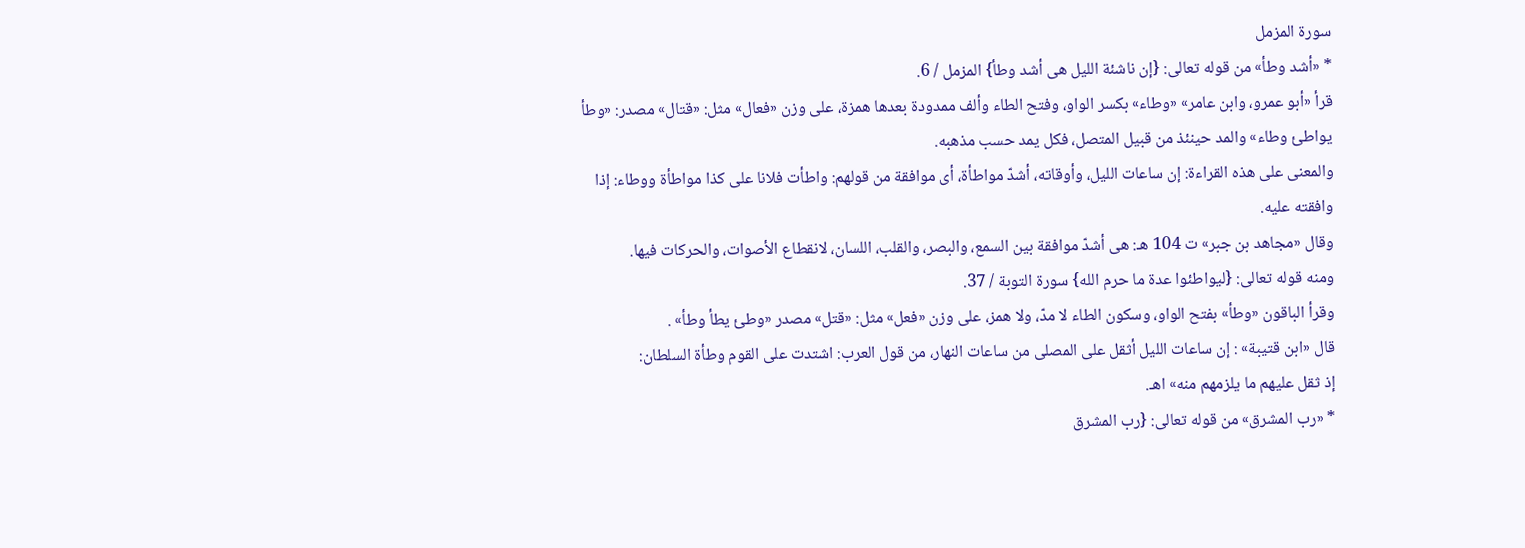سورة المزمل
* «أشد وطأ» من قوله تعالى: {إن ناشئة الليل هى أشد وطأ} المزمل / 6.
قرأ «أبو عمرو، وابن عامر» «وطاء» بكسر الواو، وفتح الطاء وألف ممدودة بعدها همزة، على وزن «فعال» مثل: «قتال» مصدر: «وطأ يواطئ وطاء» والمد حينئذ من قبيل المتصل، فكل يمد حسب مذهبه.
والمعنى على هذه القراءة: إن ساعات الليل، وأوقاته، أشدّ مواطأة، أى موافقة من قولهم: واطأت فلانا على كذا مواطأة ووطاء: إذا وافقته عليه.
وقال «مجاهد بن جبر» ت 104 هـ: هى أشدّ موافقة بين السمع، والبصر، والقلب، اللسان، لانقطاع الأصوات، والحركات فيها.
ومنه قوله تعالى: {ليواطئوا عدة ما حرم الله} سورة التوبة / 37.
وقرأ الباقون «وطأ» بفتح الواو، وسكون الطاء لا مدّ، ولا همز، على وزن «فعل» مثل: «قتل» مصدر «وطئ يطأ وطأ» .
قال «ابن قتيبة» : إن ساعات الليل أثقل على المصلى من ساعات النهار، من قول العرب: اشتدت على القوم وطأة السلطان:
إذ ثقل عليهم ما يلزمهم منه» اهـ.
* «رب المشرق» من قوله تعالى: {رب المشرق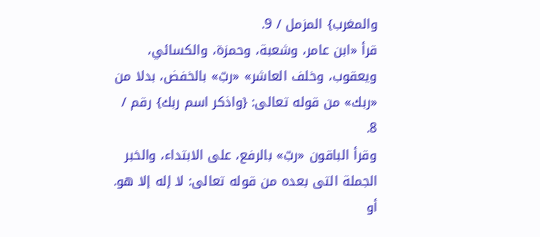والمغرب} المزمل / 9.
قرأ «ابن عامر، وشعبة، وحمزة، والكسائي، ويعقوب، وخلف العاشر» «ربّ» بالخفض، بدلا من «ربك» من قوله تعالى: {واذكر اسم ربك} رقم / 8.
وقرأ الباقون «ربّ» بالرفع، على الابتداء، والخبر الجملة التى بعده من قوله تعالى: لا إله إلا هو. أو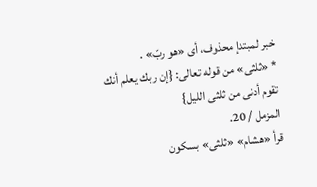خبر لمبتدإ محذوف، أى «هو ربّ» .
* «ثلثى» من قوله تعالى: {إن ربك يعلم أنك تقوم أدنى من ثلثى الليل}
المزمل / 20.
قرأ «هشام» «ثلثى» بسكون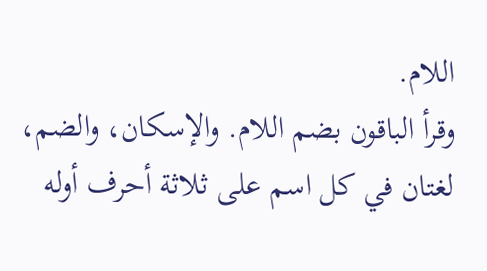اللام.
وقرأ الباقون بضم اللام. والإسكان، والضم، لغتان في كل اسم على ثلاثة أحرف أوله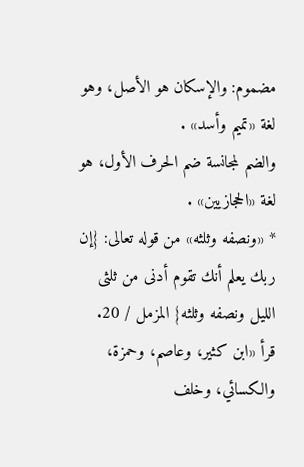مضموم: والإسكان هو الأصل، وهو لغة «تميم وأسد» .
والضم لمجانسة ضم الحرف الأول، هو لغة «الحجازيين» .
* «ونصفه وثلثه» من قوله تعالى: {إن ربك يعلم أنك تقوم أدنى من ثلثى الليل ونصفه وثلثه} المزمل / 20.
قرأ «ابن كثير، وعاصم، وحمزة، والكسائي، وخلف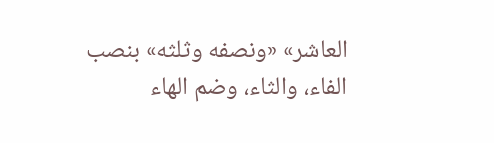العاشر» «ونصفه وثلثه» بنصب الفاء، والثاء، وضم الهاء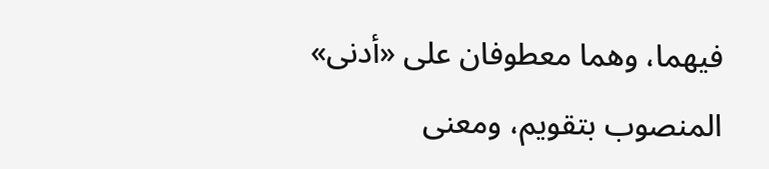فيهما، وهما معطوفان على «أدنى» المنصوب بتقويم، ومعنى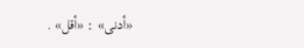«أدنى» : «أقل» .